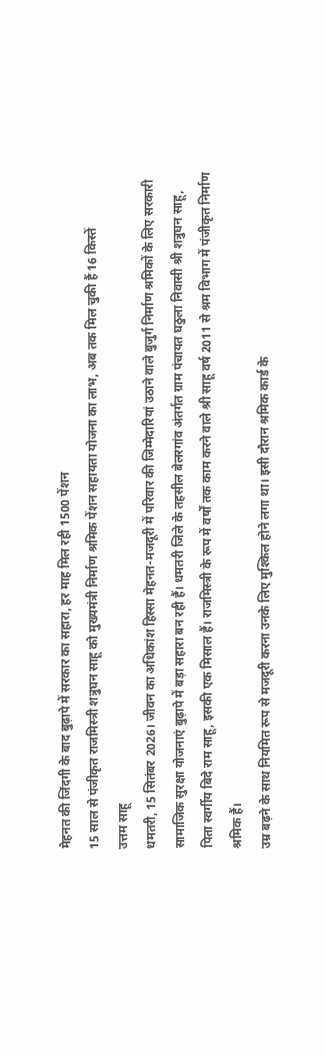मेहनत की जिंदगी के बाद बुढ़ापे में सरकार का सहारा, हर माह मिल रही 1500 पेंशन
15 साल से पंजीकृत राजमिस्त्री शत्रुघन साहू को मुख्यमंत्री निर्माण श्रमिक पेंशन सहायता योजना का लाभ, अब तक मिल चुकी हैं 16 किस्तें
उत्तम साहू
धमतरी, 15 सितंबर 2026। जीवन का अधिकांश हिस्सा मेहनत-मजदूरी में परिवार की जिम्मेदारियां उठाने वाले बुजुर्ग निर्माण श्रमिकों के लिए सरकारी सामाजिक सुरक्षा योजनाएं बुढ़ापे में बड़ा सहारा बन रही हैं। धमतरी जिले के तहसील बेलरगांव अंतर्गत ग्राम पंचायत घठुला निवासी श्री शत्रुघन साहू, पिता स्वर्गीय बिदे राम साहू, इसकी एक मिसाल हैं। राजमिस्त्री के रूप में वर्षों तक काम करने वाले श्री साहू वर्ष 2011 से श्रम विभाग में पंजीकृत निर्माण श्रमिक हैं।
उम्र बढ़ने के साथ नियमित रूप से मजदूरी करना उनके लिए मुश्किल होने लगा था। इसी दौरान श्रमिक कार्ड के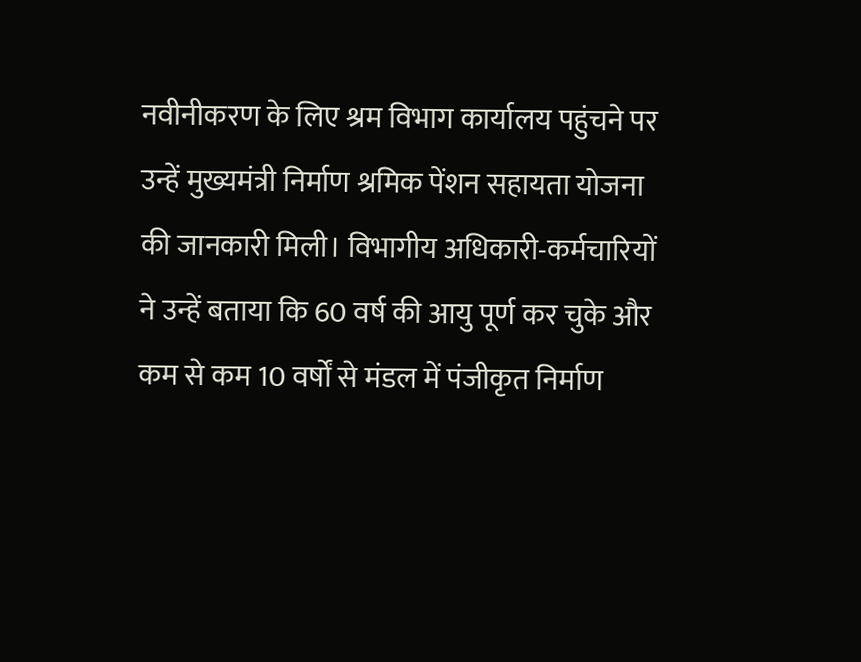नवीनीकरण के लिए श्रम विभाग कार्यालय पहुंचने पर उन्हें मुख्यमंत्री निर्माण श्रमिक पेंशन सहायता योजना की जानकारी मिली। विभागीय अधिकारी-कर्मचारियों ने उन्हें बताया कि 60 वर्ष की आयु पूर्ण कर चुके और कम से कम 10 वर्षों से मंडल में पंजीकृत निर्माण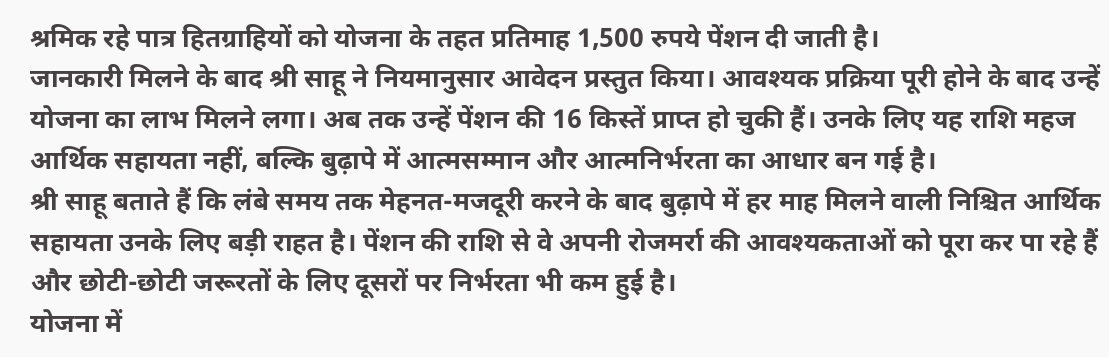श्रमिक रहे पात्र हितग्राहियों को योजना के तहत प्रतिमाह 1,500 रुपये पेंशन दी जाती है।
जानकारी मिलने के बाद श्री साहू ने नियमानुसार आवेदन प्रस्तुत किया। आवश्यक प्रक्रिया पूरी होने के बाद उन्हें योजना का लाभ मिलने लगा। अब तक उन्हें पेंशन की 16 किस्तें प्राप्त हो चुकी हैं। उनके लिए यह राशि महज आर्थिक सहायता नहीं, बल्कि बुढ़ापे में आत्मसम्मान और आत्मनिर्भरता का आधार बन गई है।
श्री साहू बताते हैं कि लंबे समय तक मेहनत-मजदूरी करने के बाद बुढ़ापे में हर माह मिलने वाली निश्चित आर्थिक सहायता उनके लिए बड़ी राहत है। पेंशन की राशि से वे अपनी रोजमर्रा की आवश्यकताओं को पूरा कर पा रहे हैं और छोटी-छोटी जरूरतों के लिए दूसरों पर निर्भरता भी कम हुई है।
योजना में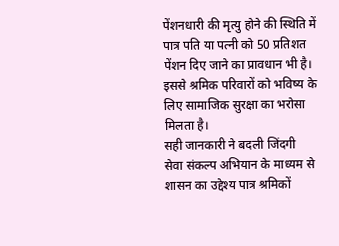पेंशनधारी की मृत्यु होने की स्थिति में पात्र पति या पत्नी को 50 प्रतिशत पेंशन दिए जाने का प्रावधान भी है। इससे श्रमिक परिवारों को भविष्य के लिए सामाजिक सुरक्षा का भरोसा मिलता है।
सही जानकारी ने बदली जिंदगी
सेवा संकल्प अभियान के माध्यम से शासन का उद्देश्य पात्र श्रमिकों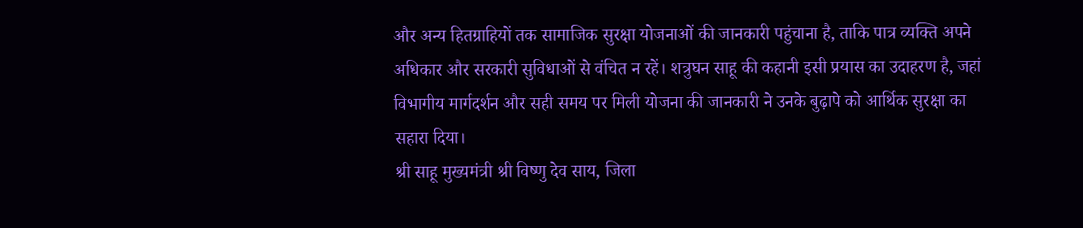और अन्य हितग्राहियों तक सामाजिक सुरक्षा योजनाओं की जानकारी पहुंचाना है, ताकि पात्र व्यक्ति अपने अधिकार और सरकारी सुविधाओं से वंचित न रहें। शत्रुघन साहू की कहानी इसी प्रयास का उदाहरण है, जहां विभागीय मार्गदर्शन और सही समय पर मिली योजना की जानकारी ने उनके बुढ़ापे को आर्थिक सुरक्षा का सहारा दिया।
श्री साहू मुख्यमंत्री श्री विष्णु देव साय, जिला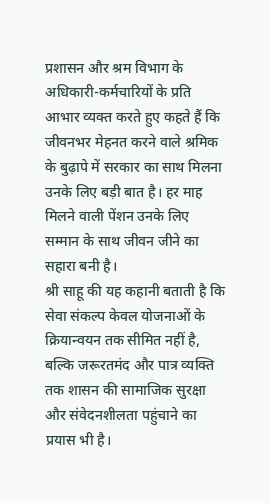प्रशासन और श्रम विभाग के अधिकारी-कर्मचारियों के प्रति आभार व्यक्त करते हुए कहते हैं कि जीवनभर मेहनत करने वाले श्रमिक के बुढ़ापे में सरकार का साथ मिलना उनके लिए बड़ी बात है। हर माह मिलने वाली पेंशन उनके लिए सम्मान के साथ जीवन जीने का सहारा बनी है।
श्री साहू की यह कहानी बताती है कि सेवा संकल्प केवल योजनाओं के क्रियान्वयन तक सीमित नहीं है, बल्कि जरूरतमंद और पात्र व्यक्ति तक शासन की सामाजिक सुरक्षा और संवेदनशीलता पहुंचाने का प्रयास भी है।